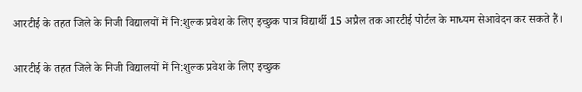आरटीई के तहत जिले के निजी विद्यालयों में नि:शुल्क प्रवेश के लिए इच्छुक पात्र विद्यार्थी 15 अप्रैल तक आरटीई पोर्टल के माध्यम सेआवेदन कर सकते हैं।


आरटीई के तहत जिले के निजी विद्यालयों में नि:शुल्क प्रवेश के लिए इच्छुक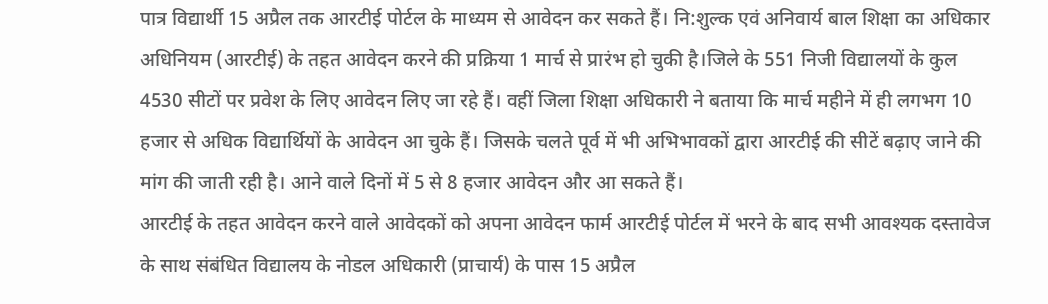पात्र विद्यार्थी 15 अप्रैल तक आरटीई पोर्टल के माध्यम से आवेदन कर सकते हैं। नि:शुल्क एवं अनिवार्य बाल शिक्षा का अधिकार अधिनियम (आरटीई) के तहत आवेदन करने की प्रक्रिया 1 मार्च से प्रारंभ हो चुकी है।जिले के 551 निजी विद्यालयों के कुल 4530 सीटों पर प्रवेश के लिए आवेदन लिए जा रहे हैं। वहीं जिला शिक्षा अधिकारी ने बताया कि मार्च महीने में ही लगभग 10 हजार से अधिक विद्यार्थियों के आवेदन आ चुके हैं। जिसके चलते पूर्व में भी अभिभावकों द्वारा आरटीई की सीटें बढ़ाए जाने की मांग की जाती रही है। आने वाले दिनों में 5 से 8 हजार आवेदन और आ सकते हैं।
आरटीई के तहत आवेदन करने वाले आवेदकों को अपना आवेदन फार्म आरटीई पोर्टल में भरने के बाद सभी आवश्यक दस्तावेज के साथ संबंधित विद्यालय के नोडल अधिकारी (प्राचार्य) के पास 15 अप्रैल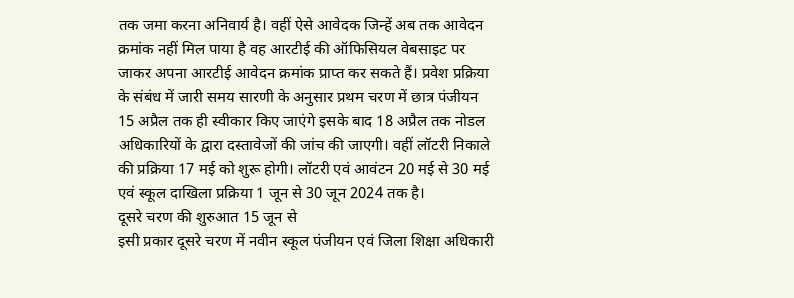तक जमा करना अनिवार्य है। वहीं ऐसे आवेदक जिन्हें अब तक आवेदन क्रमांक नहीं मिल पाया है वह आरटीई की ऑफिसियल वेबसाइट पर जाकर अपना आरटीई आवेदन क्रमांक प्राप्त कर सकते हैं। प्रवेश प्रक्रिया के संबंध में जारी समय सारणी के अनुसार प्रथम चरण में छात्र पंजीयन 15 अप्रैल तक ही स्वीकार किए जाएंगे इसके बाद 18 अप्रैल तक नोडल अधिकारियों के द्वारा दस्तावेजों की जांच की जाएगी। वहीं लॉटरी निकाले की प्रक्रिया 17 मई को शुरू होगी। लॉटरी एवं आवंटन 20 मई से 30 मई एवं स्कूल दाखिला प्रक्रिया 1 जून से 30 जून 2024 तक है।
दूसरे चरण की शुरुआत 15 जून से
इसी प्रकार दूसरे चरण में नवीन स्कूल पंजीयन एवं जिला शिक्षा अधिकारी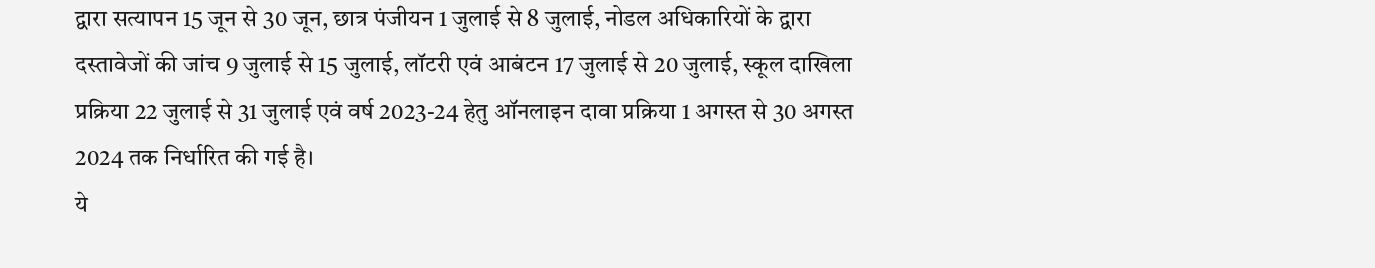द्वारा सत्यापन 15 जून से 30 जून, छात्र पंजीयन 1 जुलाई से 8 जुलाई, नोडल अधिकारियों के द्वारा दस्तावेजों की जांच 9 जुलाई से 15 जुलाई, लॉटरी एवं आबंटन 17 जुलाई से 20 जुलाई, स्कूल दाखिला प्रक्रिया 22 जुलाई से 31 जुलाई एवं वर्ष 2023-24 हेतु ऑनलाइन दावा प्रक्रिया 1 अगस्त से 30 अगस्त 2024 तक निर्धारित की गई है।
ये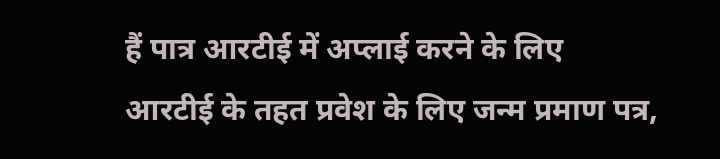हैं पात्र आरटीई में अप्लाई करने के लिए
आरटीई के तहत प्रवेश के लिए जन्म प्रमाण पत्र,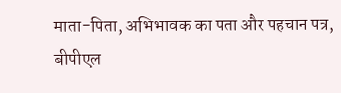माता-पिता, अभिभावक का पता और पहचान पत्र, बीपीएल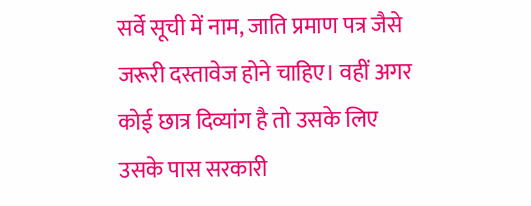सर्वे सूची में नाम, जाति प्रमाण पत्र जैसे जरूरी दस्तावेज होने चाहिए। वहीं अगर कोई छात्र दिव्यांग है तो उसके लिए उसके पास सरकारी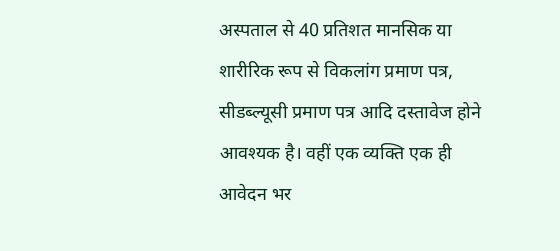अस्पताल से 40 प्रतिशत मानसिक या शारीरिक रूप से विकलांग प्रमाण पत्र, सीडब्ल्यूसी प्रमाण पत्र आदि दस्तावेज होने आवश्यक है। वहीं एक व्यक्ति एक ही आवेदन भर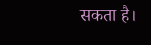सकता है।